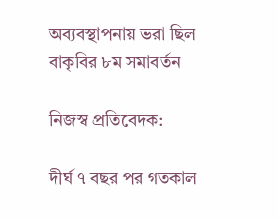অব্যবস্থাপনায় ভরা ছিল বাকৃবির ৮ম সমাবর্তন

নিজস্ব প্রতিবেদক:

দীর্ঘ ৭ বছর পর গতকাল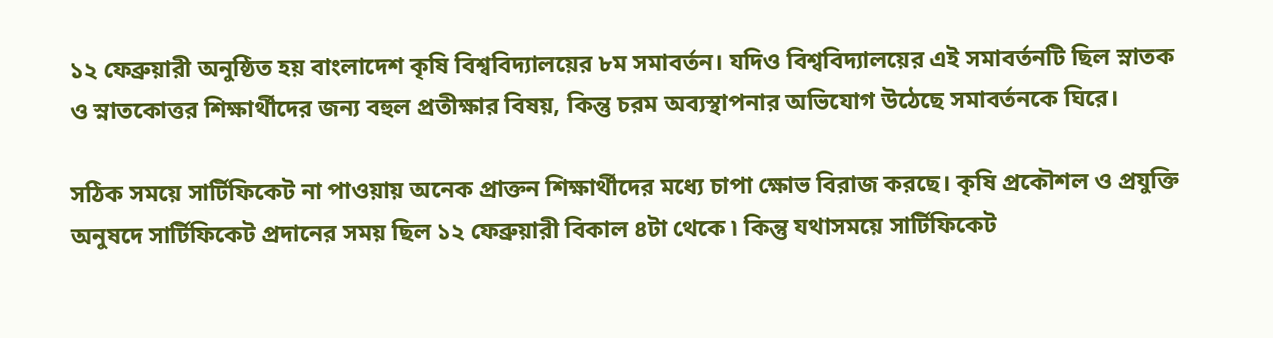১২ ফেব্রুয়ারী অনুষ্ঠিত হয় বাংলাদেশ কৃষি বিশ্ববিদ্যালয়ের ৮ম সমাবর্তন। যদিও বিশ্ববিদ্যালয়ের এই সমাবর্তনটি ছিল স্নাতক ও স্নাতকোত্তর শিক্ষার্থীদের জন্য বহুল প্রতীক্ষার বিষয়, কিন্তু চরম অব্যস্থাপনার অভিযোগ উঠেছে সমাবর্তনকে ঘিরে।

সঠিক সময়ে সার্টিফিকেট না পাওয়ায় অনেক প্রাক্তন শিক্ষার্থীদের মধ্যে চাপা ক্ষোভ বিরাজ করছে। কৃষি প্রকৌশল ও প্রযুক্তি অনুষদে সার্টিফিকেট প্রদানের সময় ছিল ১২ ফেব্রুয়ারী বিকাল ৪টা থেকে ৷ কিন্তু যথাসময়ে সার্টিফিকেট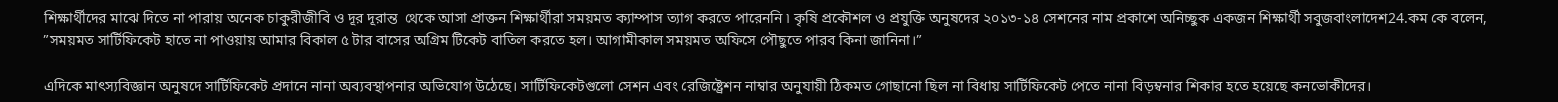শিক্ষার্থীদের মাঝে দিতে না পারায় অনেক চাকুরীজীবি ও দূর দূরান্ত  থেকে আসা প্রাক্তন শিক্ষার্থীরা সময়মত ক্যাম্পাস ত্যাগ করতে পারেননি ৷ কৃষি প্রকৌশল ও প্রযুক্তি অনুষদের ২০১৩-১৪ সেশনের নাম প্রকাশে অনিচ্ছুক একজন শিক্ষার্থী সবুজবাংলাদেশ24.কম কে বলেন, ”সময়মত সার্টিফিকেট হাতে না পাওয়ায় আমার বিকাল ৫ টার বাসের অগ্রিম টিকেট বাতিল করতে হল। আগামীকাল সময়মত অফিসে পৌছুতে পারব কিনা জানিনা।”

এদিকে মাৎস্যবিজ্ঞান অনুষদে সার্টিফিকেট প্রদানে নানা অব্যবস্থাপনার অভিযোগ উঠেছে। সার্টিফিকেটগুলো সেশন এবং রেজিষ্ট্রেশন নাম্বার অনুযায়ী ঠিকমত গোছানো ছিল না বিধায় সার্টিফিকেট পেতে নানা বিড়ম্বনার শিকার হতে হয়েছে কনভোকীদের।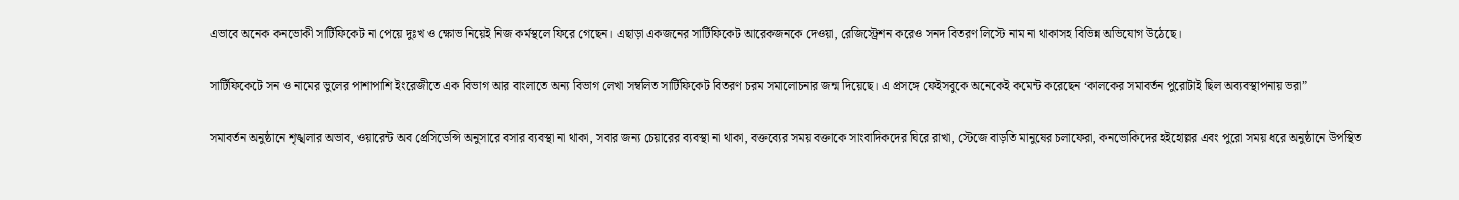এভাবে অনেক কনভোকী সার্টিফিকেট না পেয়ে দুঃখ ও ক্ষোভ নিয়েই নিজ কর্মস্থলে ফিরে গেছেন। এছাড়া একজনের সার্টিফিকেট আরেকজনকে দেওয়া, রেজিস্ট্রেশন করেও সনদ বিতরণ লিস্টে নাম না থাকাসহ বিভিন্ন অভিযোগ উঠেছে।

সার্টিফিকেটে সন ও নামের ভুলের পাশাপাশি ইংরেজীতে এক বিভাগ আর বাংলাতে অন্য বিভাগ লেখা সম্বলিত সার্টিফিকেট বিতরণ চরম সমালোচনার জন্ম দিয়েছে। এ প্রসঙ্গে ফেইসবুকে অনেকেই কমেন্ট করেছেন ‘কালকের সমাবর্তন পুরোটাই ছিল অব্যবস্থাপনায় ভরা”

সমাবর্তন অনুষ্ঠানে শৃঙ্খলার অভাব, ওয়ারেন্ট অব প্রেসিডেন্সি অনুসারে বসার ব্যবস্থা না থাকা, সবার জন্য চেয়ারের ব্যবস্থা না থাকা, বক্তব্যের সময় বক্তাকে সাংবাদিকদের ঘিরে রাখা, স্টেজে বাড়তি মানুষের চলাফেরা, কনভোকিদের হইহোল্লর এবং পুরো সময় ধরে অনুষ্ঠানে উপস্থিত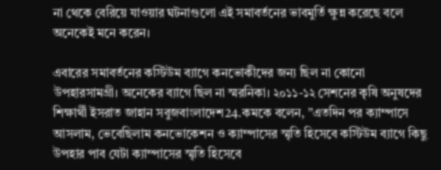না থেকে বেরিয়ে যাওয়ার ঘটনাগুলো এই সমাবর্তনের ভাবমুর্তি ক্ষুন্ন করেছে বলে অনেকেই মনে করেন।

এবারের সমাবর্তনের কস্টিউম ব্যাগে কনভোকীদের জন্য ছিল না কোনো উপহারসামগ্রী। অনেকের ব্যাগে ছিল না স্মরনিকা। ২০১১-১২ সেশনের কৃষি অনুষদের শিক্ষার্থী ইসরাত জাহান সবুজবাংলাদেশ24.কমকে বলেন, ”এতদিন পর ক্যাম্পাসে আসলাম, ভেবেছিলাম কনভোকেশন ও ক্যাম্পাসের স্মৃতি হিসেবে কস্টিউম ব্যাগে কিছু উপহার পাব যেটা ক্যাম্পাসের স্মৃতি হিসেবে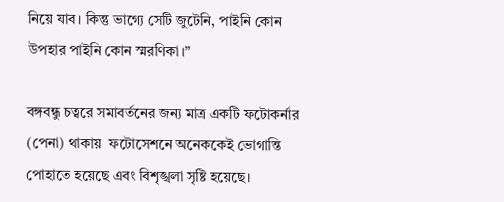নিয়ে যাব। কিন্তু ভাগ্যে সেটি জুটেনি, পাইনি কোন উপহার পাইনি কোন স্মরণিকা।”

বঙ্গবন্ধু চত্বরে সমাবর্তনের জন্য মাত্র একটি ফটোকর্নার (পেনা) থাকায়  ফটোসেশনে অনেককেই ভোগান্তি পোহাতে হয়েছে এবং বিশৃঙ্খলা সৃষ্টি হয়েছে।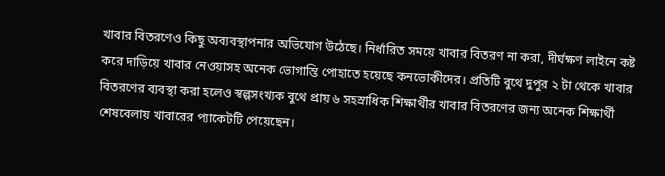খাবার বিতরণেও কিছু অব্যবস্থাপনার অভিযোগ উঠেছে। নির্ধারিত সময়ে খাবার বিতরণ না করা, দীর্ঘক্ষণ লাইনে কষ্ট করে দাড়িয়ে খাবার নেওয়াসহ অনেক ভোগান্তি পোহাতে হয়েছে কনভোকীদের। প্রতিটি বুথে দুপুর ২ টা থেকে খাবার বিতরণের ব্যবস্থা করা হলেও স্বল্পসংখ্যক বুথে প্রায় ৬ সহস্রাধিক শিক্ষার্থীর খাবার বিতরণের জন্য অনেক শিক্ষার্থী শেষবেলায় খাবারের প্যাকেটটি পেয়েছেন।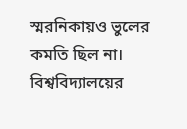স্মরনিকায়ও ভুলের কমতি ছিল না। বিশ্ববিদ্যালয়ের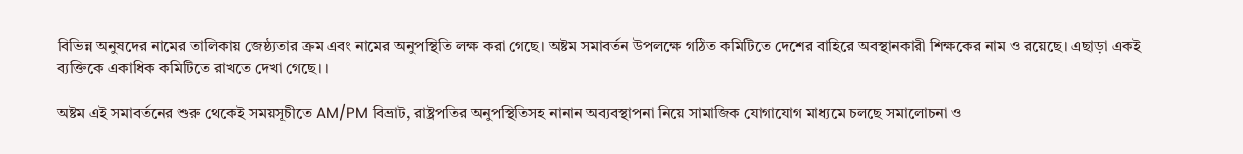বিভিন্ন অনুষদের নামের তালিকায় জেষ্ঠ্যতার ক্রম এবং নামের অনুপস্থিতি লক্ষ করা গেছে। অষ্টম সমাবর্তন উপলক্ষে গঠিত কমিটিতে দেশের বাহিরে অবস্থানকারী শিক্ষকের নাম ও রয়েছে। এছাড়া একই ব্যক্তিকে একাধিক কমিটিতে রাখতে দেখা গেছে। ।

অষ্টম এই সমাবর্তনের শুরু থেকেই সময়সূচীতে AM/PM বিভ্রাট, রাষ্ট্রপতির অনুপস্থিতিসহ নানান অব্যবস্থাপনা নিয়ে সামাজিক যোগাযোগ মাধ্যমে চলছে সমালোচনা ও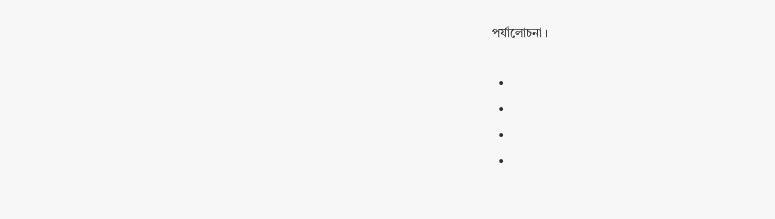পর্যালোচনা ।

  •
  •
  •
  •